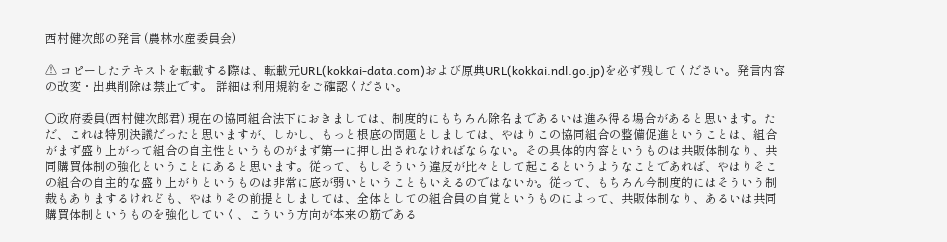西村健次郎の発言 (農林水産委員会)

⚠ コピーしたテキストを転載する際は、転載元URL(kokkai-data.com)および原典URL(kokkai.ndl.go.jp)を必ず残してください。発言内容の改変・出典削除は禁止です。 詳細は利用規約をご確認ください。

○政府委員(西村健次郎君) 現在の協同組合法下におきましては、制度的にもちろん除名まであるいは進み得る場合があると思います。ただ、これは特別決議だったと思いますが、しかし、もっと根底の問題としましては、やはりこの協同組合の整備促進ということは、組合がまず盛り上がって組合の自主性というものがまず第一に押し出されなければならない。その具体的内容というものは共販体制なり、共同購買体制の強化ということにあると思います。従って、もしそういう違反が比々として起こるというようなことであれば、やはりそこの組合の自主的な盛り上がりというものは非常に底が弱いということもいえるのではないか。従って、もちろん今制度的にはそういう制裁もありまするけれども、やはりその前提としましては、全体としての組合員の自覚というものによって、共販体制なり、あるいは共同購買体制というものを強化していく、こういう方向が本来の筋である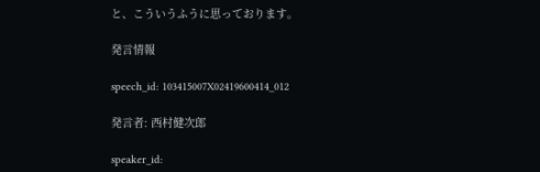と、こういうふうに思っております。

発言情報

speech_id: 103415007X02419600414_012

発言者: 西村健次郎

speaker_id: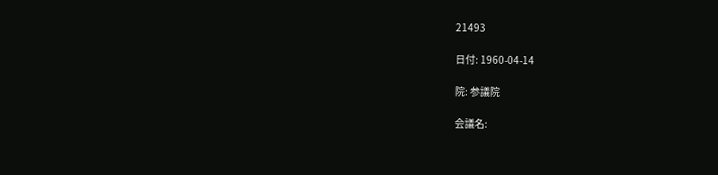21493

日付: 1960-04-14

院: 参議院

会議名: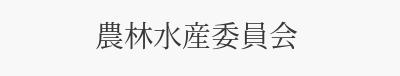農林水産委員会